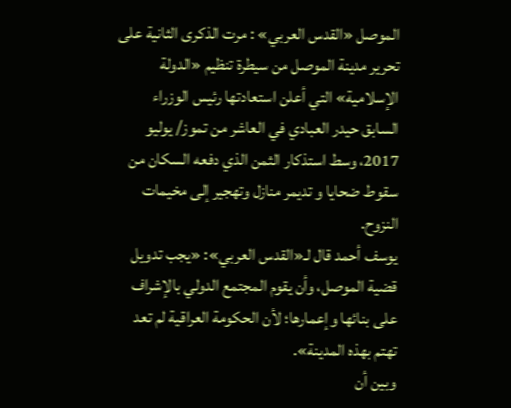الموصل «القدس العربي» : مرت الذكرى الثانية على تحرير مدينة الموصل من سيطرة تنظيم «الدولة الإسلامية» التي أعلن استعادتها رئيس الوزراء السابق حيدر العبادي في العاشر من تموز/ يوليو 2017، وسط استذكار الثمن الذي دفعه السكان من سقوط ضحايا و تديمر منازل وتهجير إلى مخيمات النزوح.
يوسف أحمد قال لـ«القدس العربي»: «يجب تدويل قضية الموصل، وأن يقوم المجتمع الدولي بالإشراف على بنائها وإعمارها؛ لأن الحكومة العراقية لم تعد تهتم بهذه المدينة».
وبين أن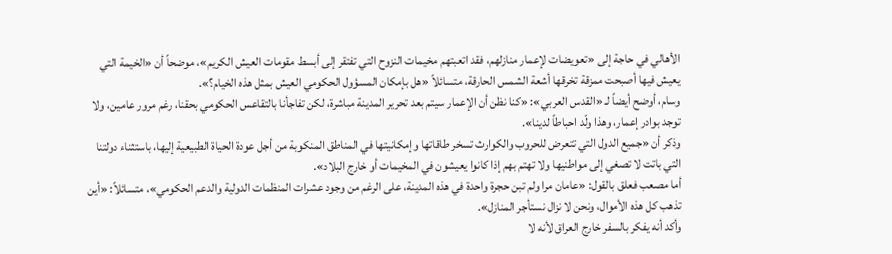الأهالي في حاجة إلى «تعويضات لإعمار منازلهم، فقد اتعبتهم مخيمات النزوح التي تفتقر إلى أبسط مقومات العيش الكريم»، موضحاً أن «الخيمة التي يعيش فيها أصبحت ممزقة تخرقها أشعة الشمس الحارقة، متسائلاً «هل بإمكان المسؤول الحكومي العيش بمثل هذه الخيام؟».
وسام، أوضح أيضاً لـ «القدس العربي»: «كنا نظن أن الإعمار سيتم بعد تحرير المدينة مباشرة، لكن تفاجأنا بالتقاعس الحكومي بحقنا، رغم مرور عامين، ولا توجد بوادر إعمار، وهذا ولّد احباطاً لدينا».
وذكر أن «جميع الدول التي تتعرض للحروب والكوارث تسخر طاقاتها وإمكانيتها في المناطق المنكوبة من أجل عودة الحياة الطبيعية إليها، باستثناء دولتنا التي باتت لا تصغي إلى مواطنيها ولا تهتم بهم إذا كانوا يعيشون في المخيمات أو خارج البلاد».
أما مصعب فعلق بالقول: «عامان مرا ولم تبن حجرة واحدة في هذه المدينة، على الرغم من وجود عشرات المنظمات الدولية والدعم الحكومي»، متسائلاً: «أين تذهب كل هذه الأموال، ونحن لا نزال نستأجر المنازل».
وأكد أنه يفكر بالسفر خارج العراق لأنه لا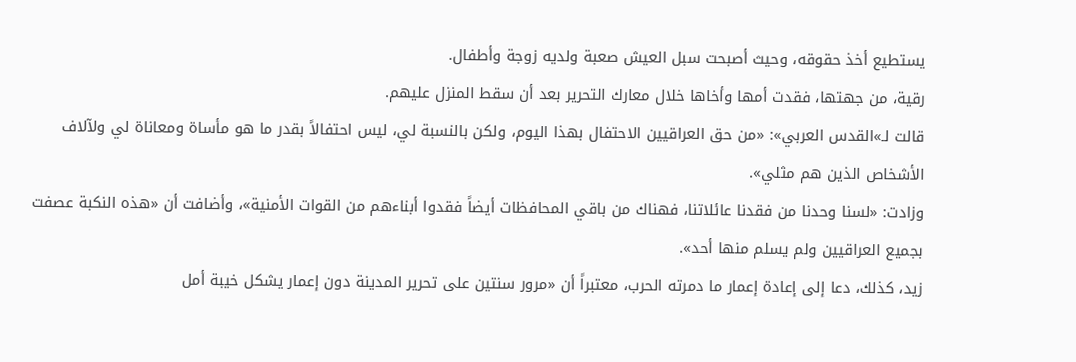يستطيع أخذ حقوقه، وحيث أصبحت سبل العيش صعبة ولديه زوجة وأطفال.
رقية، من جهتها، فقدت أمها وأخاها خلال معارك التحرير بعد أن سقط المنزل عليهم.
قالت لـ»القدس العربي»: «من حق العراقيين الاحتفال بهذا اليوم، ولكن بالنسبة لي، ليس احتفالاً بقدر ما هو مأساة ومعاناة لي ولآلاف الأشخاص الذين هم مثلي».
وزادت: «لسنا وحدنا من فقدنا عائلاتنا، فهناك من باقي المحافظات أيضاً فقدوا أبناءهم من القوات الأمنية»، وأضافت أن «هذه النكبة عصفت بجميع العراقيين ولم يسلم منها أحد».
زيد، كذلك، دعا إلى إعادة إعمار ما دمرته الحرب، معتبراً أن «مرور سنتين على تحرير المدينة دون إعمار يشكل خيبة أمل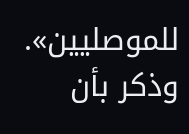للموصليين».
وذكر بأن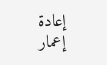إعادة إعمار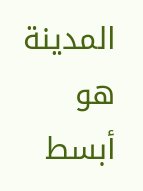المدينة هو أبسط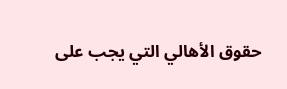حقوق الأهالي التي يجب على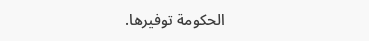الحكومة توفيرها.